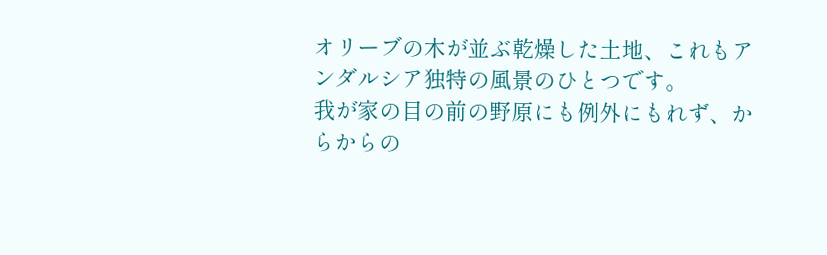オリーブの木が並ぶ乾燥した土地、これもアンダルシア独特の風景のひとつです。
我が家の目の前の野原にも例外にもれず、からからの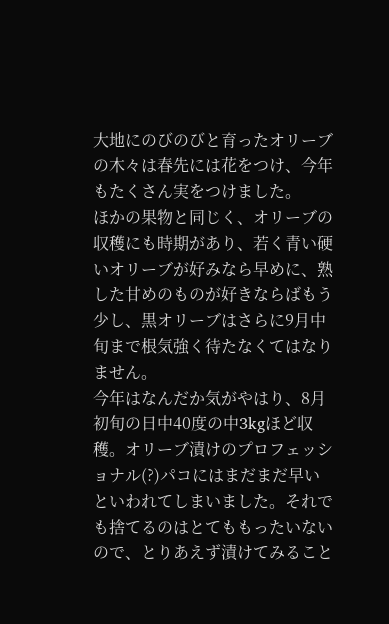大地にのびのびと育ったオリーブの木々は春先には花をつけ、今年もたくさん実をつけました。
ほかの果物と同じく、オリーブの収穫にも時期があり、若く青い硬いオリーブが好みなら早めに、熟した甘めのものが好きならばもう少し、黒オリーブはさらに9月中旬まで根気強く待たなくてはなりません。
今年はなんだか気がやはり、8月初旬の日中40度の中3kgほど収穫。オリーブ漬けのプロフェッショナル(?)パコにはまだまだ早いといわれてしまいました。それでも捨てるのはとてももったいないので、とりあえず漬けてみること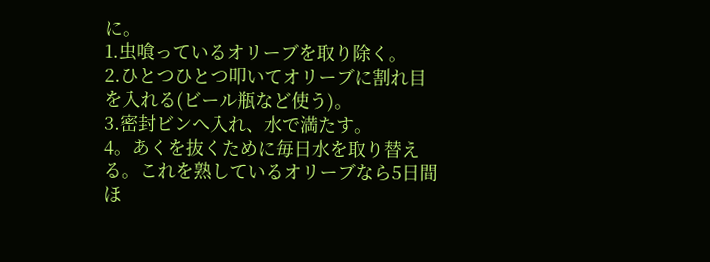に。
1.虫喰っているオリーブを取り除く。
2.ひとつひとつ叩いてオリーブに割れ目を入れる(ビール瓶など使う)。
3.密封ビンへ入れ、水で満たす。
4。あくを抜くために毎日水を取り替える。これを熟しているオリーブなら5日間ほ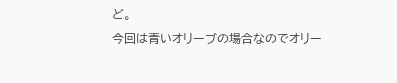ど。
今回は青いオリーブの場合なのでオリー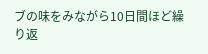ブの味をみながら10日間ほど繰り返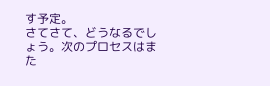す予定。
さてさて、どうなるでしょう。次のプロセスはまた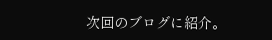次回のブログに紹介。